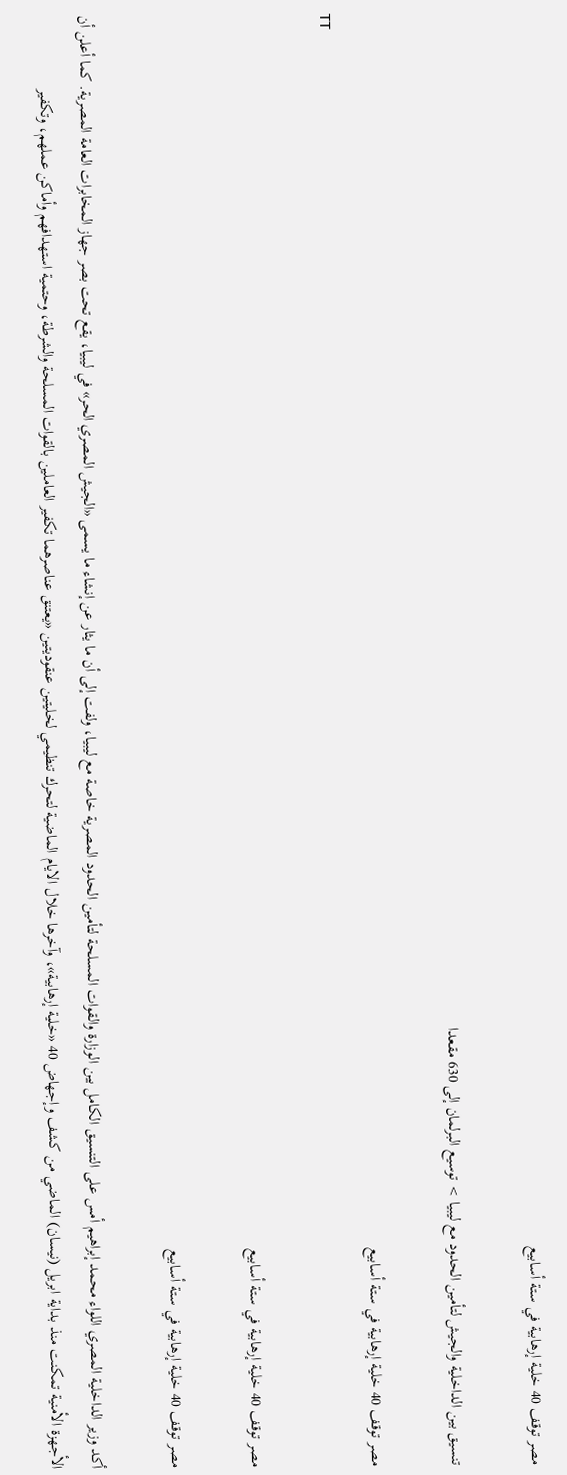مصر توقف 40 خلية إرهابية في ستة أسابيع

تنسيق بين الداخلية والجيش لتأمين الحدود مع ليبيا > توسيع البرلمان إلى 630 مقعدا

مصر توقف 40 خلية إرهابية في ستة أسابيع
TT

مصر توقف 40 خلية إرهابية في ستة أسابيع

مصر توقف 40 خلية إرهابية في ستة أسابيع

أكد وزير الداخلية المصري اللواء محمد إبراهيم أمس على التنسيق الكامل بين الوزارة والقوات المسلحة لتأمين الحدود المصرية خاصة مع ليبيا، ولفت إلى أن ما يثار عن إنشاء ما يسمى «الجيش المصري الحر» في ليبيا، يقع تحت بصر جهاز المخابرات العامة المصرية. كما أعلن أن الأجهزة الأمنية تمكنت منذ بداية ابريل (نيسان) الماضي من كشف وإجهاض 40 «خلية إرهابية»، وآخرها خلال الايام الماضية لتحرك تنظيمي لخليتين عنقوديتين «يعتنق عناصرهما تكفير العاملين بالقوات المسلحة والشرطة، وحتمية استهدافهم وأماكن عملهم، وتكفير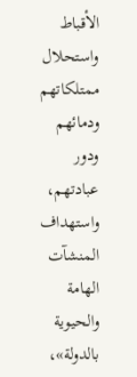الأقباط واستحلال ممتلكاتهم ودمائهم ودور عبادتهم، واستهداف المنشآت الهامة والحيوية بالدولة»،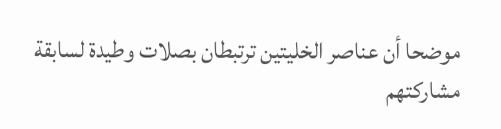موضحا أن عناصر الخليتين ترتبطان بصلات وطيدة لسابقة مشاركتهم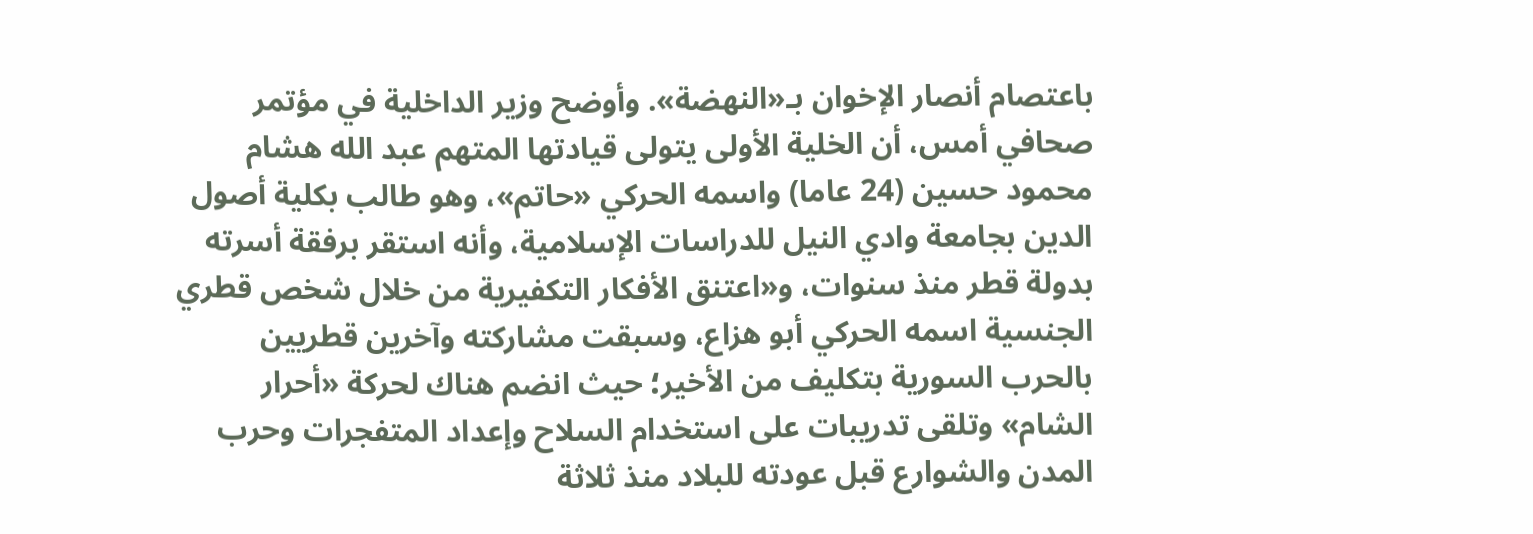باعتصام أنصار الإخوان بـ«النهضة». وأوضح وزير الداخلية في مؤتمر صحافي أمس، أن الخلية الأولى يتولى قيادتها المتهم عبد الله هشام محمود حسين (24 عاما) واسمه الحركي «حاتم»، وهو طالب بكلية أصول الدين بجامعة وادي النيل للدراسات الإسلامية، وأنه استقر برفقة أسرته بدولة قطر منذ سنوات، و«اعتنق الأفكار التكفيرية من خلال شخص قطري الجنسية اسمه الحركي أبو هزاع، وسبقت مشاركته وآخرين قطريين بالحرب السورية بتكليف من الأخير؛ حيث انضم هناك لحركة «أحرار الشام» وتلقى تدريبات على استخدام السلاح وإعداد المتفجرات وحرب المدن والشوارع قبل عودته للبلاد منذ ثلاثة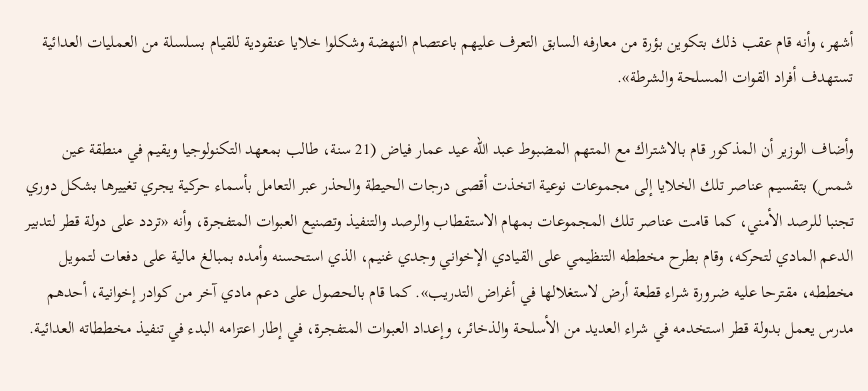أشهر، وأنه قام عقب ذلك بتكوين بؤرة من معارفه السابق التعرف عليهم باعتصام النهضة وشكلوا خلايا عنقودية للقيام بسلسلة من العمليات العدائية تستهدف أفراد القوات المسلحة والشرطة».

وأضاف الوزير أن المذكور قام بالاشتراك مع المتهم المضبوط عبد الله عيد عمار فياض (21 سنة، طالب بمعهد التكنولوجيا ويقيم في منطقة عين شمس) بتقسيم عناصر تلك الخلايا إلى مجموعات نوعية اتخذت أقصى درجات الحيطة والحذر عبر التعامل بأسماء حركية يجري تغييرها بشكل دوري تجنبا للرصد الأمني، كما قامت عناصر تلك المجموعات بمهام الاستقطاب والرصد والتنفيذ وتصنيع العبوات المتفجرة، وأنه «تردد على دولة قطر لتدبير الدعم المادي لتحركه، وقام بطرح مخططه التنظيمي على القيادي الإخواني وجدي غنيم، الذي استحسنه وأمده بمبالغ مالية على دفعات لتمويل مخططه، مقترحا عليه ضرورة شراء قطعة أرض لاستغلالها في أغراض التدريب». كما قام بالحصول على دعم مادي آخر من كوادر إخوانية، أحدهم مدرس يعمل بدولة قطر استخدمه في شراء العديد من الأسلحة والذخائر، وإعداد العبوات المتفجرة، في إطار اعتزامه البدء في تنفيذ مخططاته العدائية.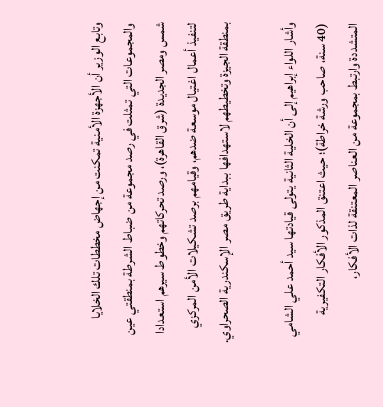وتابع الوزير أن الأجهزة الأمنية تمكنت من إجهاض مخططات تلك الخلايا والمجموعات التي تمثلت في رصد مجموعة من ضباط الشرطة بمنطقتي عين شمس ومصر الجديدة (شرق القاهرة)، ورصد تحركاتهم وخطوط سيرهم استعدادا لتنفيذ أعمال اغتيال موسعة ضدهم، وقيامهم برصد تشكيلات الأمن المركزي بمنطقة الجيزة وتخطيطهم لاستهدافها ببداية طريق مصر الإسكندرية الصحراوي.

وأشار اللواء إبراهيم إلى أن الخلية الثانية يتولى قيادتها سيد أحمد علي الشامي (40 سنة، صاحب ورشة خراطة)؛ حيث اعتنق المذكور الأفكار التكفيرية المتشددة وارتبط بمجموعة من العناصر المعتنقة لذات الأفكار،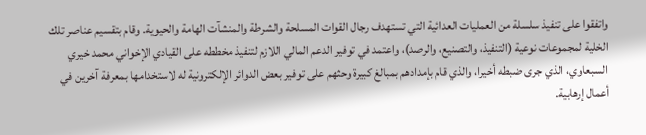واتفقوا على تنفيذ سلسلة من العمليات العدائية التي تستهدف رجال القوات المسلحة والشرطة والمنشآت الهامة والحيوية. وقام بتقسيم عناصر تلك الخلية لمجموعات نوعية (التنفيذ، والتصنيع، والرصد)، واعتمد في توفير الدعم المالي اللازم لتنفيذ مخططه على القيادي الإخواني محمد خيري السبعاوي، الذي جرى ضبطه أخيرا، والذي قام بإمدادهم بمبالغ كبيرة وحثهم على توفير بعض الدوائر الإلكترونية له لاستخدامها بمعرفة آخرين في أعمال إرهابية.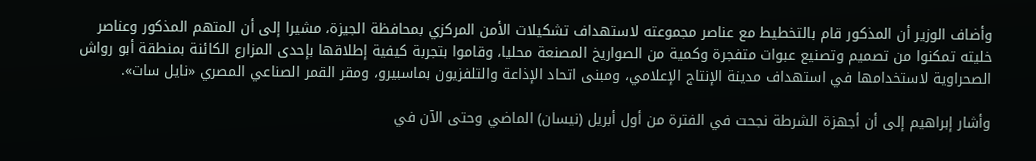وأضاف الوزير أن المذكور قام بالتخطيط مع عناصر مجموعته لاستهداف تشكيلات الأمن المركزي بمحافظة الجيزة، مشيرا إلى أن المتهم المذكور وعناصر خليته تمكنوا من تصميم وتصنيع عبوات متفجرة وكمية من الصواريخ المصنعة محليا، وقاموا بتجربة كيفية إطلاقها بإحدى المزارع الكائنة بمنطقة أبو رواش الصحراوية لاستخدامها في استهداف مدينة الإنتاج الإعلامي، ومبنى اتحاد الإذاعة والتلفزيون بماسبيرو، ومقر القمر الصناعي المصري «نايل سات».

وأشار إبراهيم إلى أن أجهزة الشرطة نجحت في الفترة من أول أبريل (نيسان) الماضي وحتى الآن في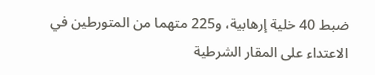ضبط 40 خلية إرهابية، و225 متهما من المتورطين في الاعتداء على المقار الشرطية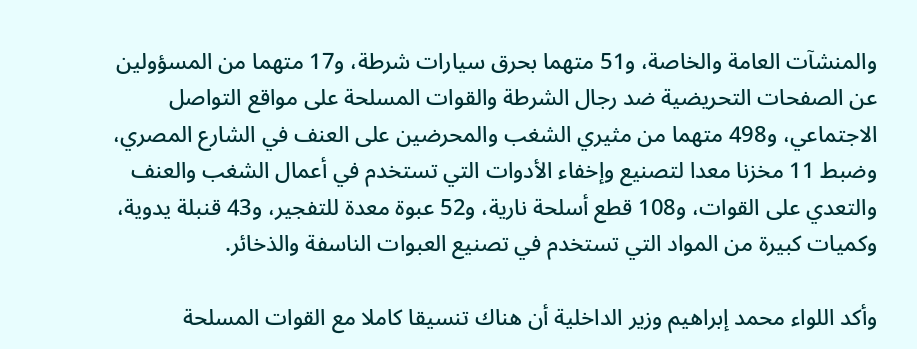والمنشآت العامة والخاصة، و51 متهما بحرق سيارات شرطة، و17 متهما من المسؤولين عن الصفحات التحريضية ضد رجال الشرطة والقوات المسلحة على مواقع التواصل الاجتماعي، و498 متهما من مثيري الشغب والمحرضين على العنف في الشارع المصري، وضبط 11 مخزنا معدا لتصنيع وإخفاء الأدوات التي تستخدم في أعمال الشغب والعنف والتعدي على القوات، و108 قطع أسلحة نارية، و52 عبوة معدة للتفجير، و43 قنبلة يدوية، وكميات كبيرة من المواد التي تستخدم في تصنيع العبوات الناسفة والذخائر.

وأكد اللواء محمد إبراهيم وزير الداخلية أن هناك تنسيقا كاملا مع القوات المسلحة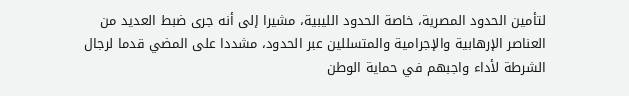لتأمين الحدود المصرية، خاصة الحدود الليبية، مشيرا إلى أنه جرى ضبط العديد من العناصر الإرهابية والإجرامية والمتسللين عبر الحدود، مشددا على المضي قدما لرجال الشرطة لأداء واجبهم في حماية الوطن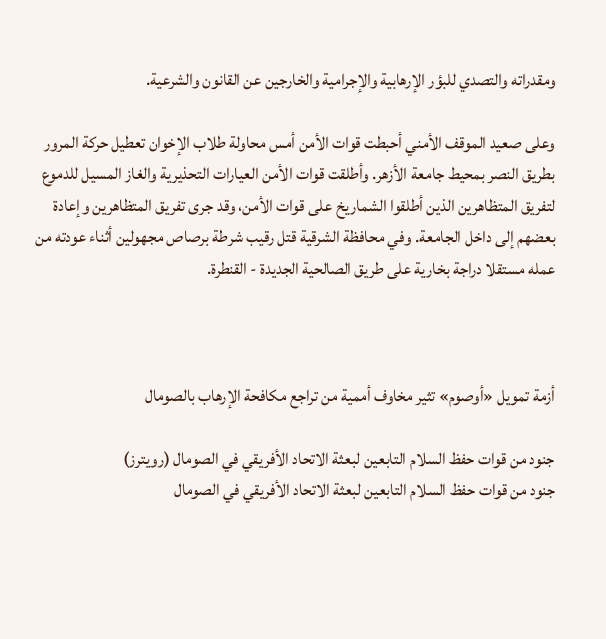ومقدراته والتصدي للبؤر الإرهابية والإجرامية والخارجين عن القانون والشرعية.

وعلى صعيد الموقف الأمني أحبطت قوات الأمن أمس محاولة طلاب الإخوان تعطيل حركة المرور بطريق النصر بمحيط جامعة الأزهر. وأطلقت قوات الأمن العيارات التحذيرية والغاز المسيل للدموع لتفريق المتظاهرين الذين أطلقوا الشماريخ على قوات الأمن، وقد جرى تفريق المتظاهرين وإعادة بعضهم إلى داخل الجامعة. وفي محافظة الشرقية قتل رقيب شرطة برصاص مجهولين أثناء عودته من عمله مستقلا دراجة بخارية على طريق الصالحية الجديدة - القنطرة.



أزمة تمويل «أوصوم» تثير مخاوف أممية من تراجع مكافحة الإرهاب بالصومال

جنود من قوات حفظ السلام التابعين لبعثة الاتحاد الأفريقي في الصومال (رويترز)
جنود من قوات حفظ السلام التابعين لبعثة الاتحاد الأفريقي في الصومال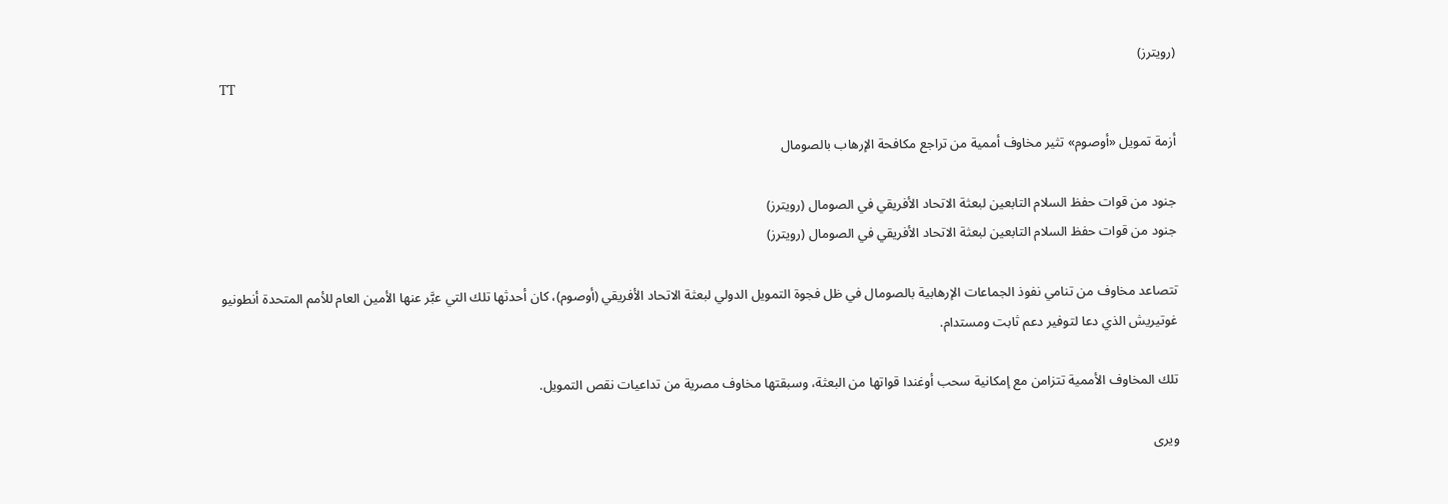(رويترز)
TT

أزمة تمويل «أوصوم» تثير مخاوف أممية من تراجع مكافحة الإرهاب بالصومال

جنود من قوات حفظ السلام التابعين لبعثة الاتحاد الأفريقي في الصومال (رويترز)
جنود من قوات حفظ السلام التابعين لبعثة الاتحاد الأفريقي في الصومال (رويترز)

تتصاعد مخاوف من تنامي نفوذ الجماعات الإرهابية بالصومال في ظل فجوة التمويل الدولي لبعثة الاتحاد الأفريقي (أوصوم)، كان أحدثها تلك التي عبَّر عنها الأمين العام للأمم المتحدة أنطونيو غوتيريش الذي دعا لتوفير دعم ثابت ومستدام.

تلك المخاوف الأممية تتزامن مع إمكانية سحب أوغندا قواتها من البعثة، وسبقتها مخاوف مصرية من تداعيات نقص التمويل.

ويرى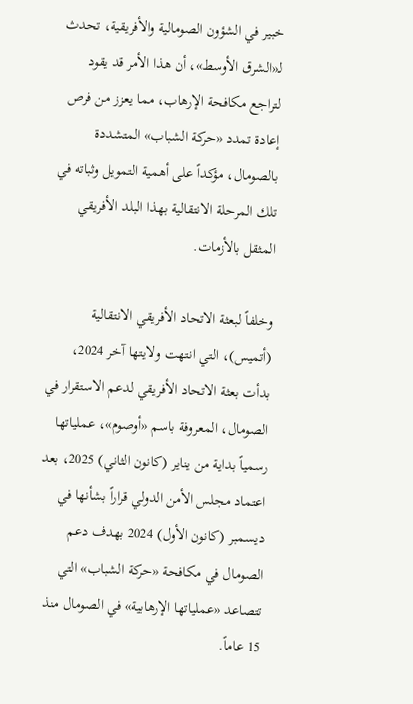خبير في الشؤون الصومالية والأفريقية، تحدث لـ«الشرق الأوسط»، أن هذا الأمر قد يقود لتراجع مكافحة الإرهاب، مما يعزز من فرص إعادة تمدد «حركة الشباب» المتشددة بالصومال، مؤكداً على أهمية التمويل وثباته في تلك المرحلة الانتقالية بهذا البلد الأفريقي المثقل بالأزمات.

وخلفاً لبعثة الاتحاد الأفريقي الانتقالية (أتميس)، التي انتهت ولايتها آخر 2024، بدأت بعثة الاتحاد الأفريقي لدعم الاستقرار في الصومال، المعروفة باسم «أوصوم»، عملياتها رسمياً بداية من يناير (كانون الثاني) 2025، بعد اعتماد مجلس الأمن الدولي قراراً بشأنها في ديسمبر (كانون الأول) 2024 بهدف دعم الصومال في مكافحة «حركة الشباب» التي تتصاعد «عملياتها الإرهابية» في الصومال منذ 15 عاماً.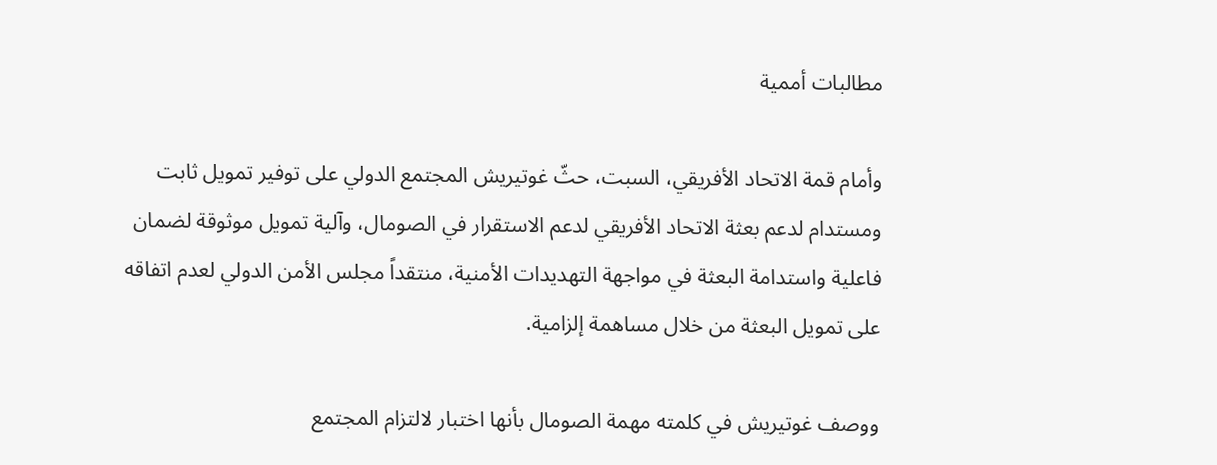مطالبات أممية

وأمام قمة الاتحاد الأفريقي، السبت، حثّ غوتيريش المجتمع الدولي على توفير تمويل ثابت ومستدام لدعم بعثة الاتحاد الأفريقي لدعم الاستقرار في الصومال، وآلية تمويل موثوقة لضمان فاعلية واستدامة البعثة في مواجهة التهديدات الأمنية، منتقداً مجلس الأمن الدولي لعدم اتفاقه على تمويل البعثة من خلال مساهمة إلزامية.

ووصف غوتيريش في كلمته مهمة الصومال بأنها اختبار لالتزام المجتمع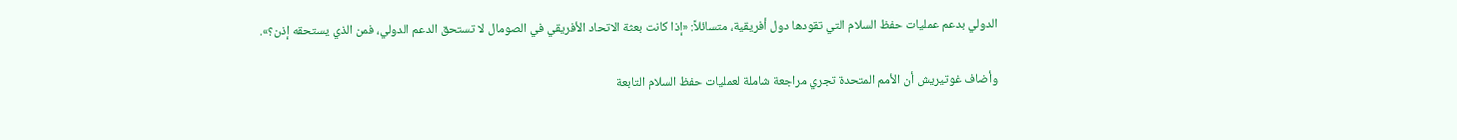الدولي بدعم عمليات حفظ السلام التي تقودها دول أفريقية، متسائلاً: «إذا كانت بعثة الاتحاد الأفريقي في الصومال لا تستحق الدعم الدولي، فمن الذي يستحقه إذن؟».

وأضاف غوتيريش أن الأمم المتحدة تجري مراجعة شاملة لعمليات حفظ السلام التابعة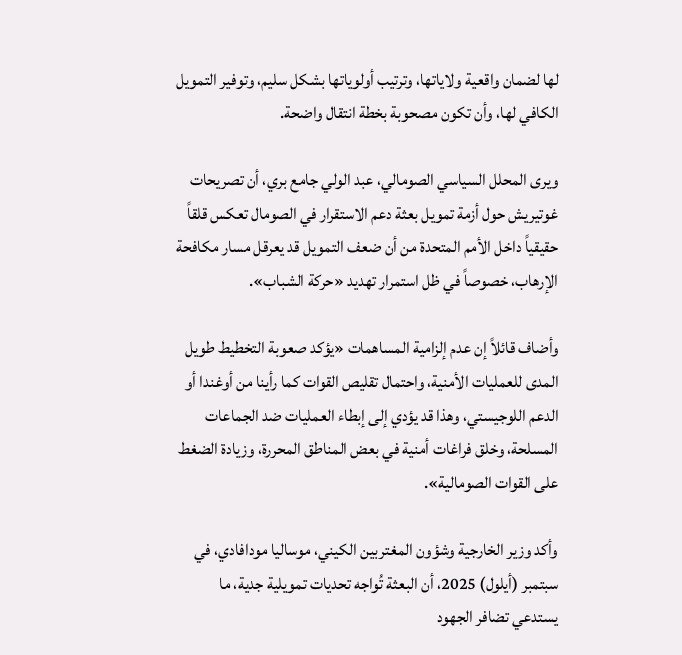لها لضمان واقعية ولاياتها، وترتيب أولوياتها بشكل سليم، وتوفير التمويل الكافي لها، وأن تكون مصحوبة بخطة انتقال واضحة.

ويرى المحلل السياسي الصومالي، عبد الولي جامع بري، أن تصريحات غوتيريش حول أزمة تمويل بعثة دعم الاستقرار في الصومال تعكس قلقاً حقيقياً داخل الأمم المتحدة من أن ضعف التمويل قد يعرقل مسار مكافحة الإرهاب، خصوصاً في ظل استمرار تهديد «حركة الشباب».

وأضاف قائلاً إن عدم إلزامية المساهمات «يؤكد صعوبة التخطيط طويل المدى للعمليات الأمنية، واحتمال تقليص القوات كما رأينا من أوغندا أو الدعم اللوجيستي، وهذا قد يؤدي إلى إبطاء العمليات ضد الجماعات المسلحة، وخلق فراغات أمنية في بعض المناطق المحررة، وزيادة الضغط على القوات الصومالية».

وأكد وزير الخارجية وشؤون المغتربين الكيني، موساليا مودافادي، في سبتمبر (أيلول) 2025، أن البعثة تُواجه تحديات تمويلية جدية، ما يستدعي تضافر الجهود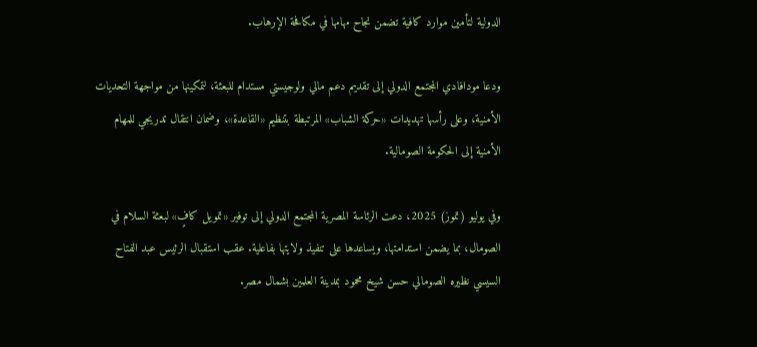الدولية لتأمين موارد كافية تضمن نجاح مهامها في مكافحة الإرهاب.

ودعا مودافادي المجتمع الدولي إلى تقديم دعم مالي ولوجيستي مستدام للبعثة، لتمكينها من مواجهة التحديات الأمنية، وعلى رأسها تهديدات «حركة الشباب» المرتبطة بتنظيم «القاعدة»، وضمان انتقال تدريجي للمهام الأمنية إلى الحكومة الصومالية.

وفي يوليو (تموز) 2025، دعت الرئاسة المصرية المجتمع الدولي إلى توفير «تمويل كافٍ» لبعثة السلام في الصومال، بما يضمن استدامتها، ويساعدها على تنفيذ ولايتها بفاعلية. عقب استقبال الرئيس عبد الفتاح السيسي نظيره الصومالي حسن شيخ محمود بمدينة العلمين بشمال مصر.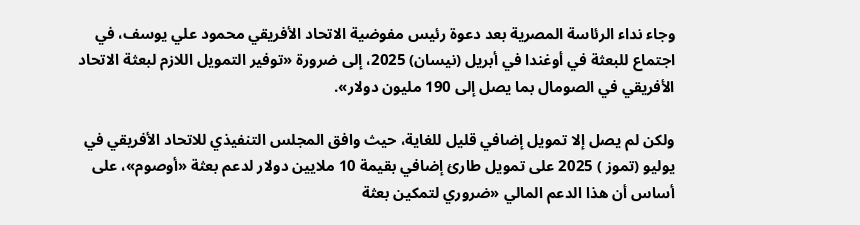وجاء نداء الرئاسة المصرية بعد دعوة رئيس مفوضية الاتحاد الأفريقي محمود علي يوسف، في اجتماع للبعثة في أوغندا في أبريل (نيسان) 2025، إلى ضرورة «توفير التمويل اللازم لبعثة الاتحاد الأفريقي في الصومال بما يصل إلى 190 مليون دولار».

ولكن لم يصل إلا تمويل إضافي قليل للغاية، حيث وافق المجلس التنفيذي للاتحاد الأفريقي في يوليو (تموز ) 2025 على تمويل طارئ إضافي بقيمة 10 ملايين دولار لدعم بعثة «أوصوم»، على أساس أن هذا الدعم المالي «ضروري لتمكين بعثة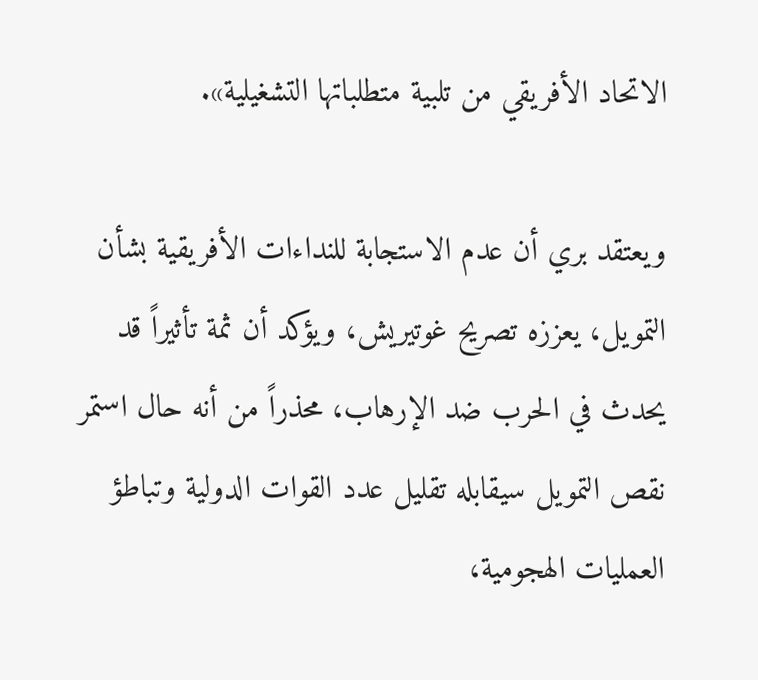الاتحاد الأفريقي من تلبية متطلباتها التشغيلية».

ويعتقد بري أن عدم الاستجابة للنداءات الأفريقية بشأن التمويل، يعززه تصريح غوتيريش، ويؤكد أن ثمة تأثيراً قد يحدث في الحرب ضد الإرهاب، محذراً من أنه حال استمر نقص التمويل سيقابله تقليل عدد القوات الدولية وتباطؤ العمليات الهجومية،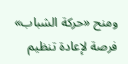ومنح «حركة الشباب» فرصة لإعادة تنظيم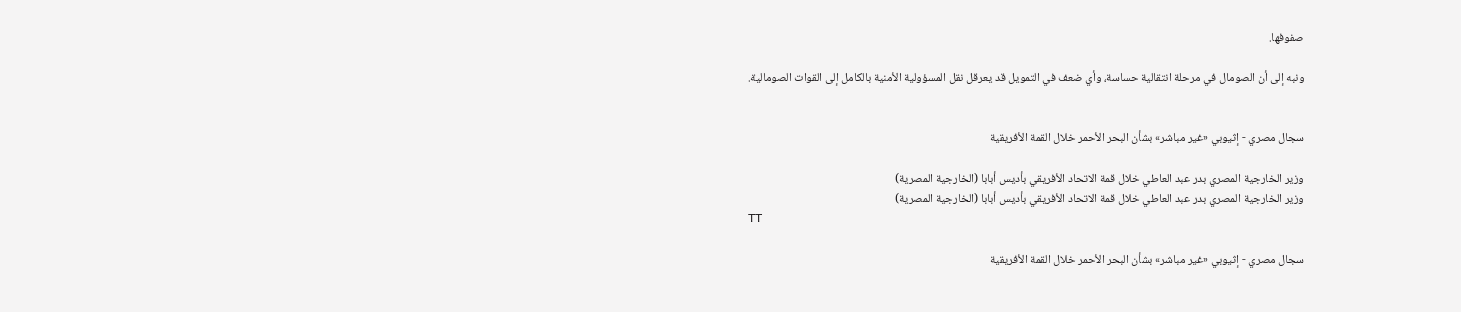صفوفها.

ونبه إلى أن الصومال في مرحلة انتقالية حساسة، وأي ضعف في التمويل قد يعرقل نقل المسؤولية الأمنية بالكامل إلى القوات الصومالية.


سجال مصري - إثيوبي «غير مباشر» بشأن البحر الأحمر خلال القمة الأفريقية

وزير الخارجية المصري بدر عبد العاطي خلال قمة الاتحاد الأفريقي بأديس أبابا (الخارجية المصرية)
وزير الخارجية المصري بدر عبد العاطي خلال قمة الاتحاد الأفريقي بأديس أبابا (الخارجية المصرية)
TT

سجال مصري - إثيوبي «غير مباشر» بشأن البحر الأحمر خلال القمة الأفريقية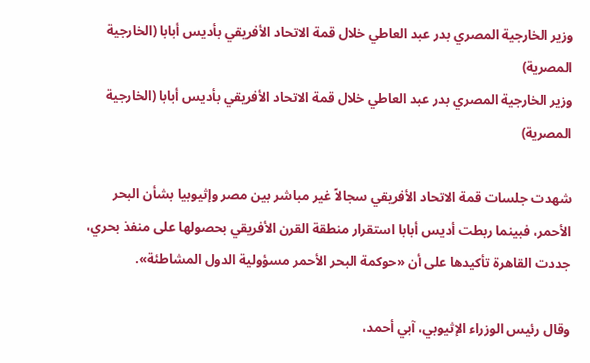وزير الخارجية المصري بدر عبد العاطي خلال قمة الاتحاد الأفريقي بأديس أبابا (الخارجية المصرية)
وزير الخارجية المصري بدر عبد العاطي خلال قمة الاتحاد الأفريقي بأديس أبابا (الخارجية المصرية)

شهدت جلسات قمة الاتحاد الأفريقي سجالاً غير مباشر بين مصر وإثيوبيا بشأن البحر الأحمر، فبينما ربطت أديس أبابا استقرار منطقة القرن الأفريقي بحصولها على منفذ بحري، جددت القاهرة تأكيدها على أن «حوكمة البحر الأحمر مسؤولية الدول المشاطئة».

وقال رئيس الوزراء الإثيوبي، آبي أحمد،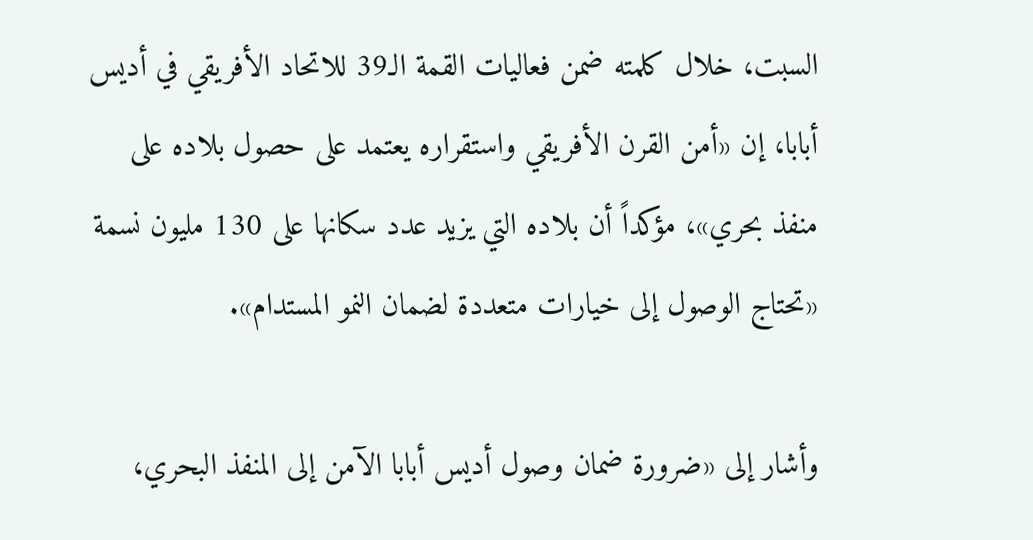السبت، خلال كلمته ضمن فعاليات القمة الـ39 للاتحاد الأفريقي في أديس أبابا، إن «أمن القرن الأفريقي واستقراره يعتمد على حصول بلاده على منفذ بحري»، مؤكداً أن بلاده التي يزيد عدد سكانها على 130 مليون نسمة «تحتاج الوصول إلى خيارات متعددة لضمان النمو المستدام».

وأشار إلى «ضرورة ضمان وصول أديس أبابا الآمن إلى المنفذ البحري،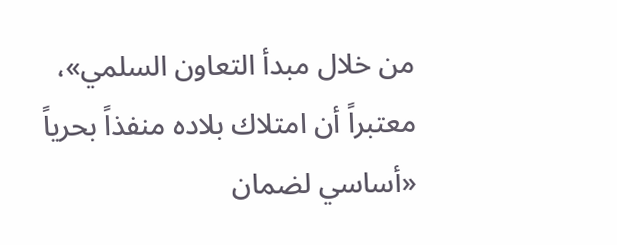من خلال مبدأ التعاون السلمي»، معتبراً أن امتلاك بلاده منفذاً بحرياً «أساسي لضمان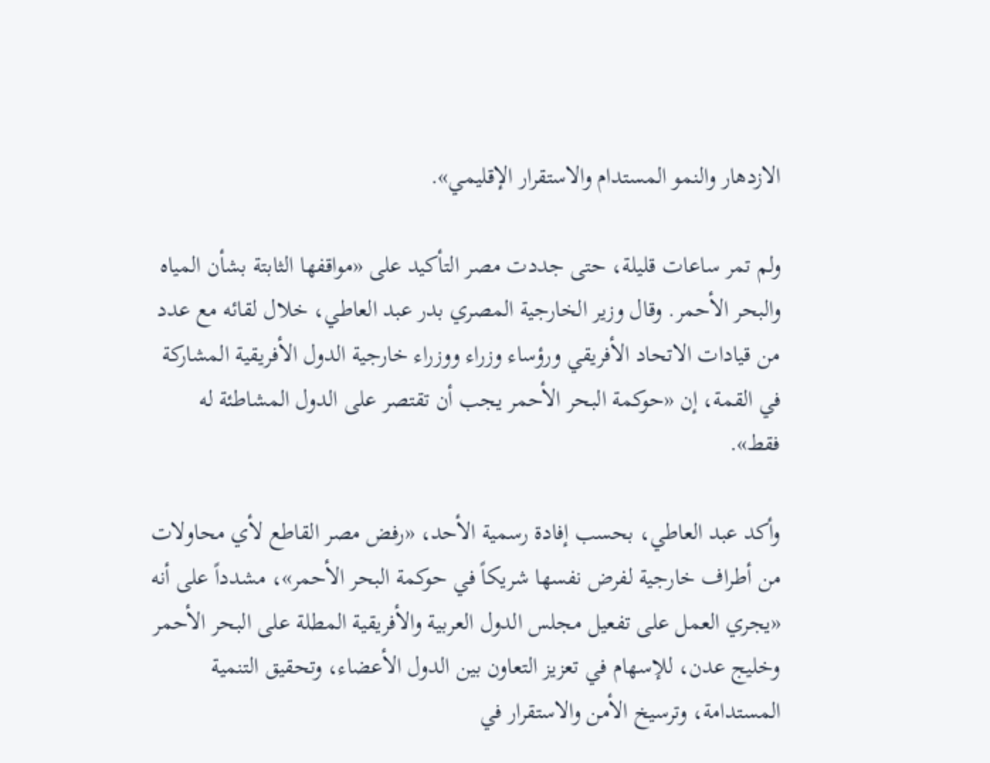الازدهار والنمو المستدام والاستقرار الإقليمي».

ولم تمر ساعات قليلة، حتى جددت مصر التأكيد على «مواقفها الثابتة بشأن المياه والبحر الأحمر. وقال وزير الخارجية المصري بدر عبد العاطي، خلال لقائه مع عدد من قيادات الاتحاد الأفريقي ورؤساء وزراء ووزراء خارجية الدول الأفريقية المشاركة في القمة، إن «حوكمة البحر الأحمر يجب أن تقتصر على الدول المشاطئة له فقط».

وأكد عبد العاطي، بحسب إفادة رسمية الأحد، «رفض مصر القاطع لأي محاولات من أطراف خارجية لفرض نفسها شريكاً في حوكمة البحر الأحمر»، مشدداً على أنه «يجري العمل على تفعيل مجلس الدول العربية والأفريقية المطلة على البحر الأحمر وخليج عدن، للإسهام في تعزيز التعاون بين الدول الأعضاء، وتحقيق التنمية المستدامة، وترسيخ الأمن والاستقرار في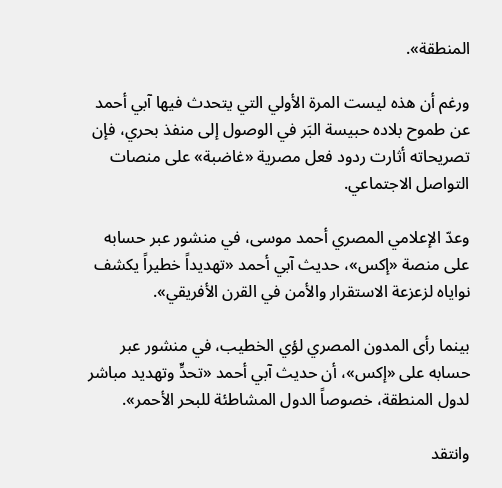المنطقة».

ورغم أن هذه ليست المرة الأولي التي يتحدث فيها آبي أحمد عن طموح بلاده حبيسة البَر في الوصول إلى منفذ بحري، فإن تصريحاته أثارت ردود فعل مصرية «غاضبة» على منصات التواصل الاجتماعي.

وعدّ الإعلامي المصري أحمد موسى، في منشور عبر حسابه على منصة «إكس»، حديث آبي أحمد «تهديداً خطيراً يكشف نواياه لزعزعة الاستقرار والأمن في القرن الأفريقي».

بينما رأى المدون المصري لؤي الخطيب، في منشور عبر حسابه على «إكس»، أن حديث آبي أحمد «تحدٍّ وتهديد مباشر لدول المنطقة، خصوصاً الدول المشاطئة للبحر الأحمر».

وانتقد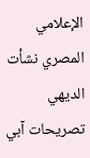الإعلامي المصري نشأت الديهي تصريحات آبي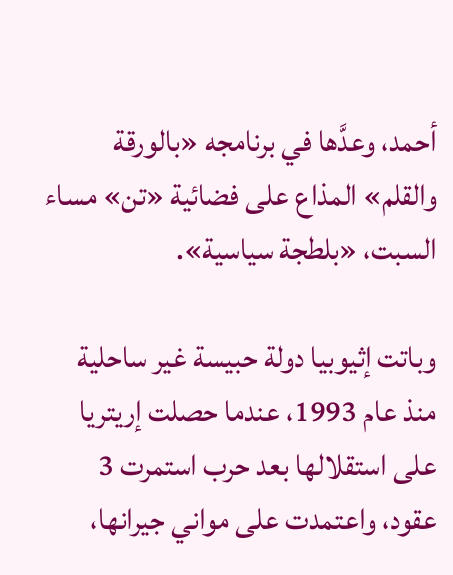أحمد، وعدَّها في برنامجه «بالورقة والقلم» المذاع على فضائية «تن» مساء السبت، «بلطجة سياسية».

وباتت إثيوبيا دولة حبيسة غير ساحلية منذ عام 1993، عندما حصلت إريتريا على استقلالها بعد حرب استمرت 3 عقود، واعتمدت على مواني جيرانها،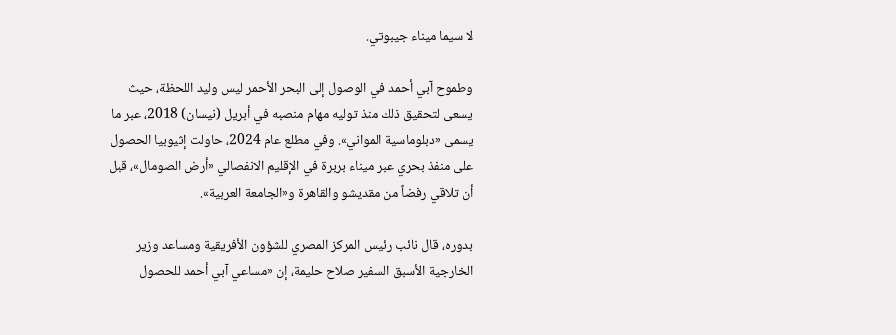لا سيما ميناء جيبوتي.

وطموح آبي أحمد في الوصول إلى البحر الأحمر ليس وليد اللحظة، حيث يسعى لتحقيق ذلك منذ توليه مهام منصبه في أبريل (نيسان) 2018، عبر ما يسمى «دبلوماسية المواني». وفي مطلع عام 2024، حاولت إثيوبيا الحصول على منفذ بحري عبر ميناء بربرة في الإقليم الانفصالي «أرض الصومال»، قبل أن تلاقي رفضاً من مقديشو والقاهرة و«الجامعة العربية».

بدوره، قال نائب رئيس المركز المصري للشؤون الأفريقية ومساعد وزير الخارجية الأسبق السفير صلاح حليمة، إن «مساعي آبي أحمد للحصول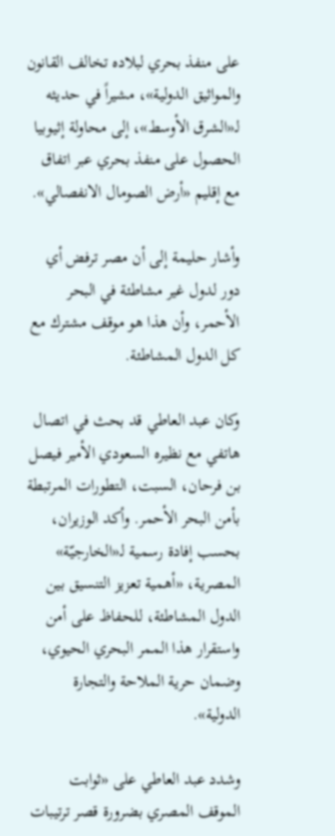على منفذ بحري لبلاده تخالف القانون والمواثيق الدولية»، مشيراً في حديثه لـ«الشرق الأوسط»، إلى محاولة إثيوبيا الحصول على منفذ بحري عبر اتفاق مع إقليم «أرض الصومال الانفصالي».

وأشار حليمة إلى أن مصر ترفض أي دور لدول غير مشاطئة في البحر الأحمر، وأن هذا هو موقف مشترك مع كل الدول المشاطئة.

وكان عبد العاطي قد بحث في اتصال هاتفي مع نظيره السعودي الأمير فيصل بن فرحان، السبت، التطورات المرتبطة بأمن البحر الأحمر. وأكد الوزيران، بحسب إفادة رسمية لـ«الخارجيّة» المصرية، «أهمية تعزيز التنسيق بين الدول المشاطئة، للحفاظ على أمن واستقرار هذا الممر البحري الحيوي، وضمان حرية الملاحة والتجارة الدولية».

وشدد عبد العاطي على «ثوابت الموقف المصري بضرورة قصر ترتيبات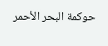حوكمة البحر الأحمر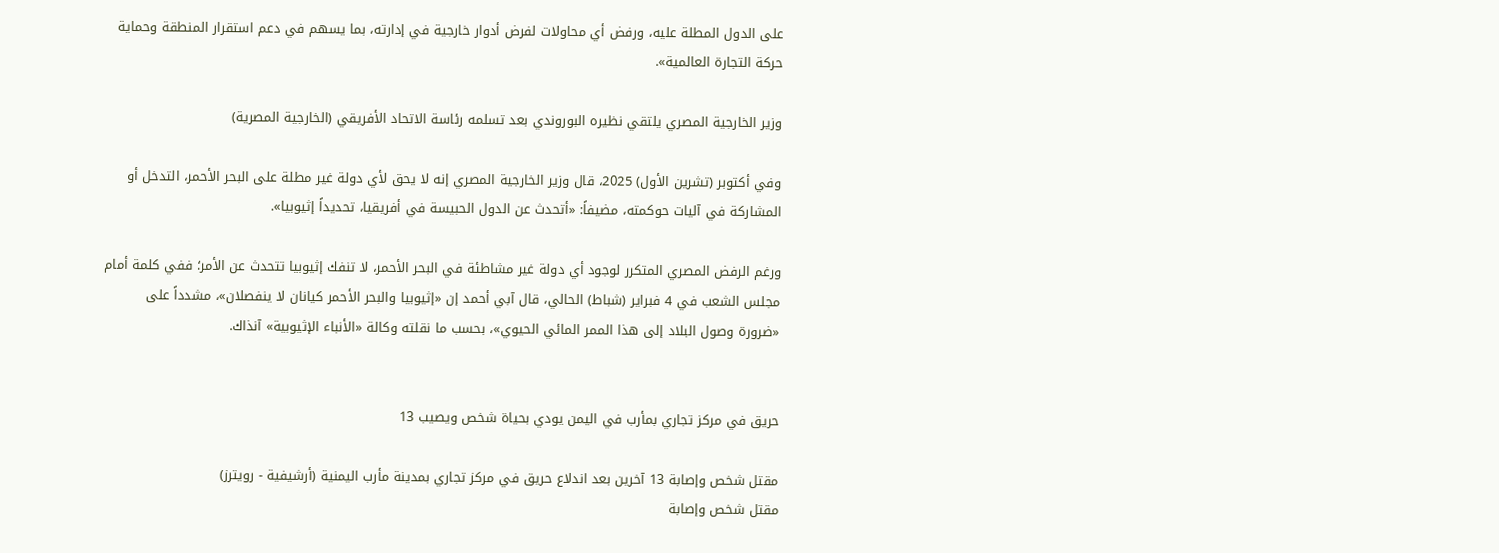على الدول المطلة عليه، ورفض أي محاولات لفرض أدوار خارجية في إدارته، بما يسهم في دعم استقرار المنطقة وحماية حركة التجارة العالمية».

وزير الخارجية المصري يلتقي نظيره البوروندي بعد تسلمه رئاسة الاتحاد الأفريقي (الخارجية المصرية)

وفي أكتوبر (تشرين الأول) 2025، قال وزير الخارجية المصري إنه لا يحق لأي دولة غير مطلة على البحر الأحمر، التدخل أو المشاركة في آليات حوكمته، مضيفاً: «أتحدث عن الدول الحبيسة في أفريقيا، تحديداً إثيوبيا».

ورغم الرفض المصري المتكرر لوجود أي دولة غير مشاطئة في البحر الأحمر، لا تنفك إثيوبيا تتحدث عن الأمر؛ ففي كلمة أمام مجلس الشعب في 4 فبراير (شباط) الحالي، قال آبي أحمد إن «إثيوبيا والبحر الأحمر كيانان لا ينفصلان»، مشدداً على «ضرورة وصول البلاد إلى هذا الممر المائي الحيوي»، بحسب ما نقلته وكالة «الأنباء الإثيوبية» آنذاك.


حريق في مركز تجاري بمأرب في اليمن يودي بحياة شخص ويصيب 13

مقتل شخص وإصابة 13 آخرين بعد اندلاع حريق في مركز تجاري بمدينة مأرب اليمنية (أرشيفية - رويترز)
مقتل شخص وإصابة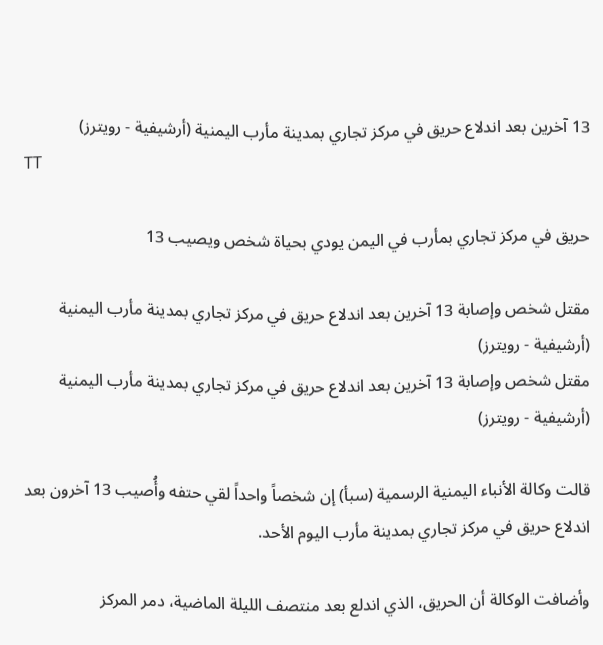13 آخرين بعد اندلاع حريق في مركز تجاري بمدينة مأرب اليمنية (أرشيفية - رويترز)
TT

حريق في مركز تجاري بمأرب في اليمن يودي بحياة شخص ويصيب 13

مقتل شخص وإصابة 13 آخرين بعد اندلاع حريق في مركز تجاري بمدينة مأرب اليمنية (أرشيفية - رويترز)
مقتل شخص وإصابة 13 آخرين بعد اندلاع حريق في مركز تجاري بمدينة مأرب اليمنية (أرشيفية - رويترز)

قالت وكالة الأنباء اليمنية الرسمية (سبأ) إن شخصاً واحداً ‌لقي حتفه ‌وأُصيب 13 آخرون بعد اندلاع حريق في مركز تجاري بمدينة مأرب اليوم الأحد.

وأضافت الوكالة ‌أن ‌الحريق، الذي ‌اندلع ‌بعد منتصف الليلة الماضية، دمر المركز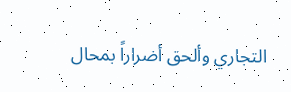التجاري ‌وألحق أضراراً بمحال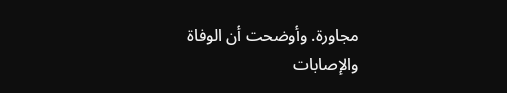مجاورة. وأوضحت أن الوفاة والإصابات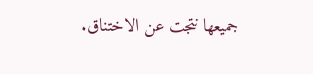جميعها نتجت عن الاختناق.